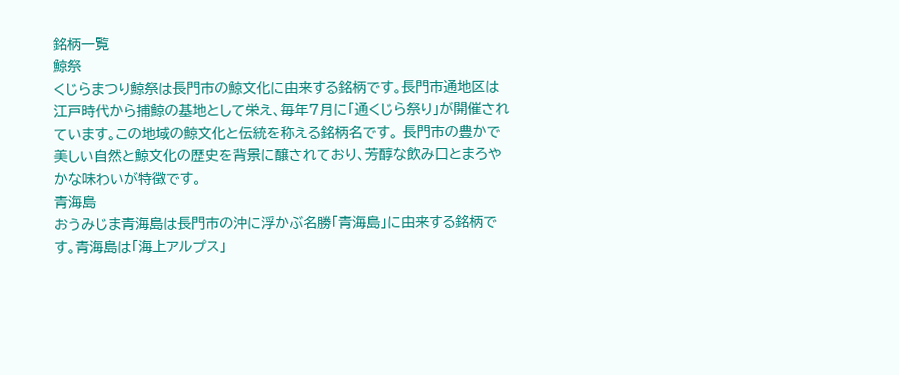銘柄一覧
鯨祭
くじらまつり鯨祭は長門市の鯨文化に由来する銘柄です。長門市通地区は江戸時代から捕鯨の基地として栄え、毎年7月に「通くじら祭り」が開催されています。この地域の鯨文化と伝統を称える銘柄名です。 長門市の豊かで美しい自然と鯨文化の歴史を背景に醸されており、芳醇な飲み口とまろやかな味わいが特徴です。
青海島
おうみじま青海島は長門市の沖に浮かぶ名勝「青海島」に由来する銘柄です。青海島は「海上アルプス」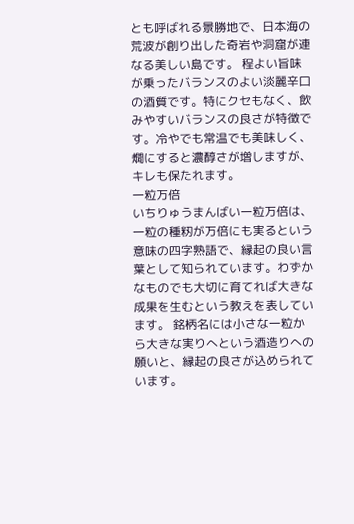とも呼ばれる景勝地で、日本海の荒波が創り出した奇岩や洞窟が連なる美しい島です。 程よい旨味が乗ったバランスのよい淡麗辛口の酒質です。特にクセもなく、飲みやすいバランスの良さが特徴です。冷やでも常温でも美味しく、燗にすると濃醇さが増しますが、キレも保たれます。
一粒万倍
いちりゅうまんばい一粒万倍は、一粒の種籾が万倍にも実るという意味の四字熟語で、縁起の良い言葉として知られています。わずかなものでも大切に育てれば大きな成果を生むという教えを表しています。 銘柄名には小さな一粒から大きな実りへという酒造りへの願いと、縁起の良さが込められています。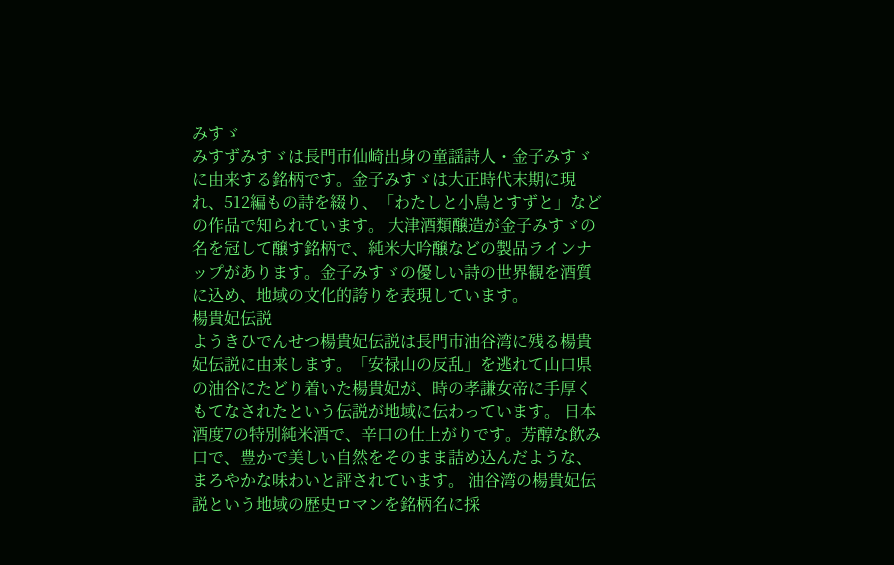みすゞ
みすずみすゞは長門市仙崎出身の童謡詩人・金子みすゞに由来する銘柄です。金子みすゞは大正時代末期に現れ、512編もの詩を綴り、「わたしと小鳥とすずと」などの作品で知られています。 大津酒類醸造が金子みすゞの名を冠して醸す銘柄で、純米大吟醸などの製品ラインナップがあります。金子みすゞの優しい詩の世界観を酒質に込め、地域の文化的誇りを表現しています。
楊貴妃伝説
ようきひでんせつ楊貴妃伝説は長門市油谷湾に残る楊貴妃伝説に由来します。「安禄山の反乱」を逃れて山口県の油谷にたどり着いた楊貴妃が、時の孝謙女帝に手厚くもてなされたという伝説が地域に伝わっています。 日本酒度7の特別純米酒で、辛口の仕上がりです。芳醇な飲み口で、豊かで美しい自然をそのまま詰め込んだような、まろやかな味わいと評されています。 油谷湾の楊貴妃伝説という地域の歴史ロマンを銘柄名に採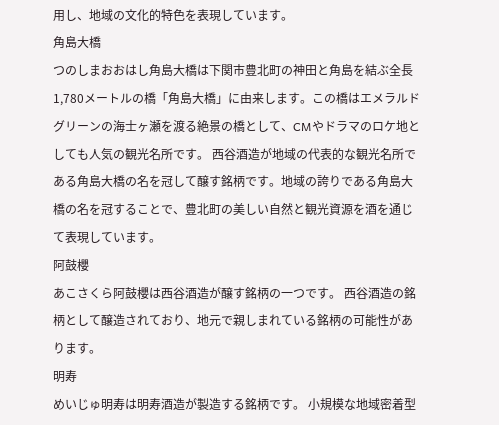用し、地域の文化的特色を表現しています。
角島大橋
つのしまおおはし角島大橋は下関市豊北町の神田と角島を結ぶ全長1,780メートルの橋「角島大橋」に由来します。この橋はエメラルドグリーンの海士ヶ瀬を渡る絶景の橋として、CMやドラマのロケ地としても人気の観光名所です。 西谷酒造が地域の代表的な観光名所である角島大橋の名を冠して醸す銘柄です。地域の誇りである角島大橋の名を冠することで、豊北町の美しい自然と観光資源を酒を通じて表現しています。
阿鼓櫻
あこさくら阿鼓櫻は西谷酒造が醸す銘柄の一つです。 西谷酒造の銘柄として醸造されており、地元で親しまれている銘柄の可能性があります。
明寿
めいじゅ明寿は明寿酒造が製造する銘柄です。 小規模な地域密着型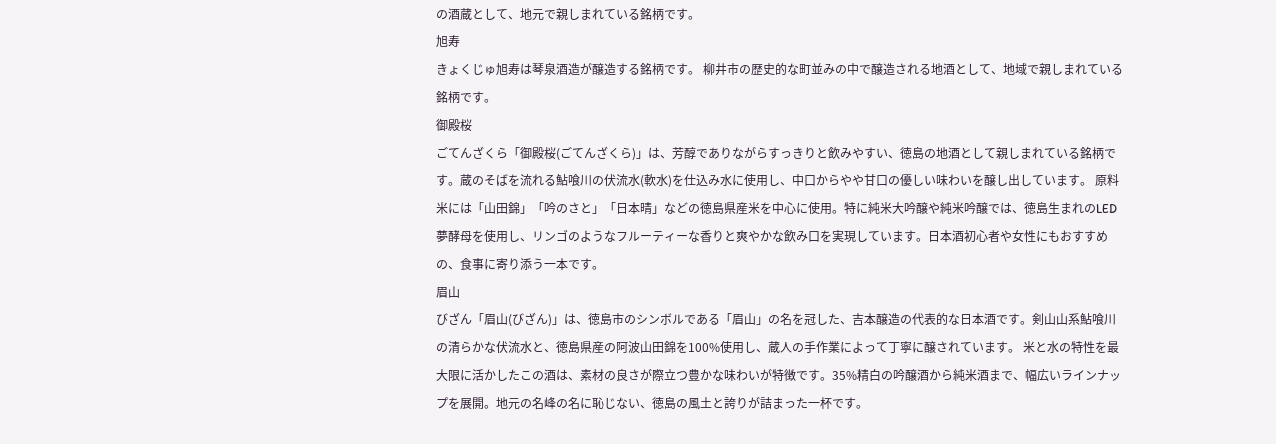の酒蔵として、地元で親しまれている銘柄です。
旭寿
きょくじゅ旭寿は琴泉酒造が醸造する銘柄です。 柳井市の歴史的な町並みの中で醸造される地酒として、地域で親しまれている銘柄です。
御殿桜
ごてんざくら「御殿桜(ごてんざくら)」は、芳醇でありながらすっきりと飲みやすい、徳島の地酒として親しまれている銘柄です。蔵のそばを流れる鮎喰川の伏流水(軟水)を仕込み水に使用し、中口からやや甘口の優しい味わいを醸し出しています。 原料米には「山田錦」「吟のさと」「日本晴」などの徳島県産米を中心に使用。特に純米大吟醸や純米吟醸では、徳島生まれのLED夢酵母を使用し、リンゴのようなフルーティーな香りと爽やかな飲み口を実現しています。日本酒初心者や女性にもおすすめの、食事に寄り添う一本です。
眉山
びざん「眉山(びざん)」は、徳島市のシンボルである「眉山」の名を冠した、吉本醸造の代表的な日本酒です。剣山山系鮎喰川の清らかな伏流水と、徳島県産の阿波山田錦を100%使用し、蔵人の手作業によって丁寧に醸されています。 米と水の特性を最大限に活かしたこの酒は、素材の良さが際立つ豊かな味わいが特徴です。35%精白の吟醸酒から純米酒まで、幅広いラインナップを展開。地元の名峰の名に恥じない、徳島の風土と誇りが詰まった一杯です。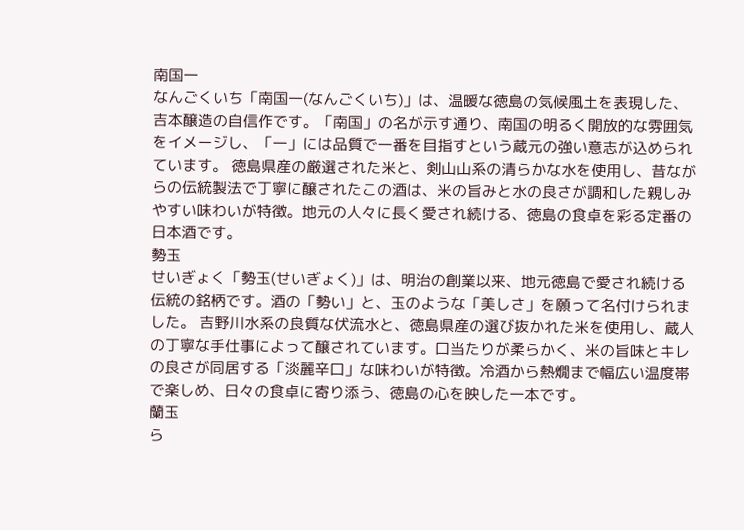南国一
なんごくいち「南国一(なんごくいち)」は、温暖な徳島の気候風土を表現した、吉本醸造の自信作です。「南国」の名が示す通り、南国の明るく開放的な雰囲気をイメージし、「一」には品質で一番を目指すという蔵元の強い意志が込められています。 徳島県産の厳選された米と、剣山山系の清らかな水を使用し、昔ながらの伝統製法で丁寧に醸されたこの酒は、米の旨みと水の良さが調和した親しみやすい味わいが特徴。地元の人々に長く愛され続ける、徳島の食卓を彩る定番の日本酒です。
勢玉
せいぎょく「勢玉(せいぎょく)」は、明治の創業以来、地元徳島で愛され続ける伝統の銘柄です。酒の「勢い」と、玉のような「美しさ」を願って名付けられました。 吉野川水系の良質な伏流水と、徳島県産の選び抜かれた米を使用し、蔵人の丁寧な手仕事によって醸されています。口当たりが柔らかく、米の旨味とキレの良さが同居する「淡麗辛口」な味わいが特徴。冷酒から熱燗まで幅広い温度帯で楽しめ、日々の食卓に寄り添う、徳島の心を映した一本です。
蘭玉
ら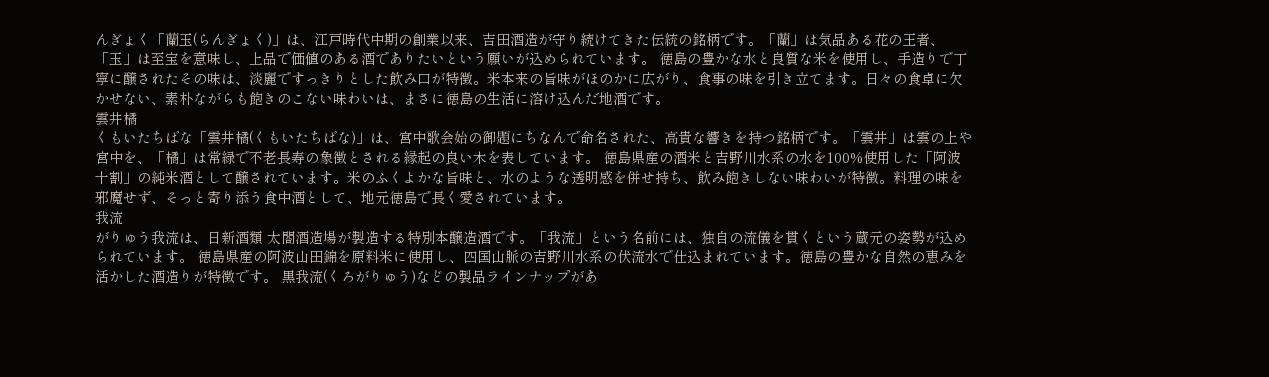んぎょく「蘭玉(らんぎょく)」は、江戸時代中期の創業以来、吉田酒造が守り続けてきた伝統の銘柄です。「蘭」は気品ある花の王者、「玉」は至宝を意味し、上品で価値のある酒でありたいという願いが込められています。 徳島の豊かな水と良質な米を使用し、手造りで丁寧に醸されたその味は、淡麗ですっきりとした飲み口が特徴。米本来の旨味がほのかに広がり、食事の味を引き立てます。日々の食卓に欠かせない、素朴ながらも飽きのこない味わいは、まさに徳島の生活に溶け込んだ地酒です。
雲井橘
くもいたちばな「雲井橘(くもいたちばな)」は、宮中歌会始の御題にちなんで命名された、高貴な響きを持つ銘柄です。「雲井」は雲の上や宮中を、「橘」は常緑で不老長寿の象徴とされる縁起の良い木を表しています。 徳島県産の酒米と吉野川水系の水を100%使用した「阿波十割」の純米酒として醸されています。米のふくよかな旨味と、水のような透明感を併せ持ち、飲み飽きしない味わいが特徴。料理の味を邪魔せず、そっと寄り添う食中酒として、地元徳島で長く愛されています。
我流
がりゅう我流は、日新酒類 太閤酒造場が製造する特別本醸造酒です。「我流」という名前には、独自の流儀を貫くという蔵元の姿勢が込められています。 徳島県産の阿波山田錦を原料米に使用し、四国山脈の吉野川水系の伏流水で仕込まれています。徳島の豊かな自然の恵みを活かした酒造りが特徴です。 黒我流(くろがりゅう)などの製品ラインナップがあ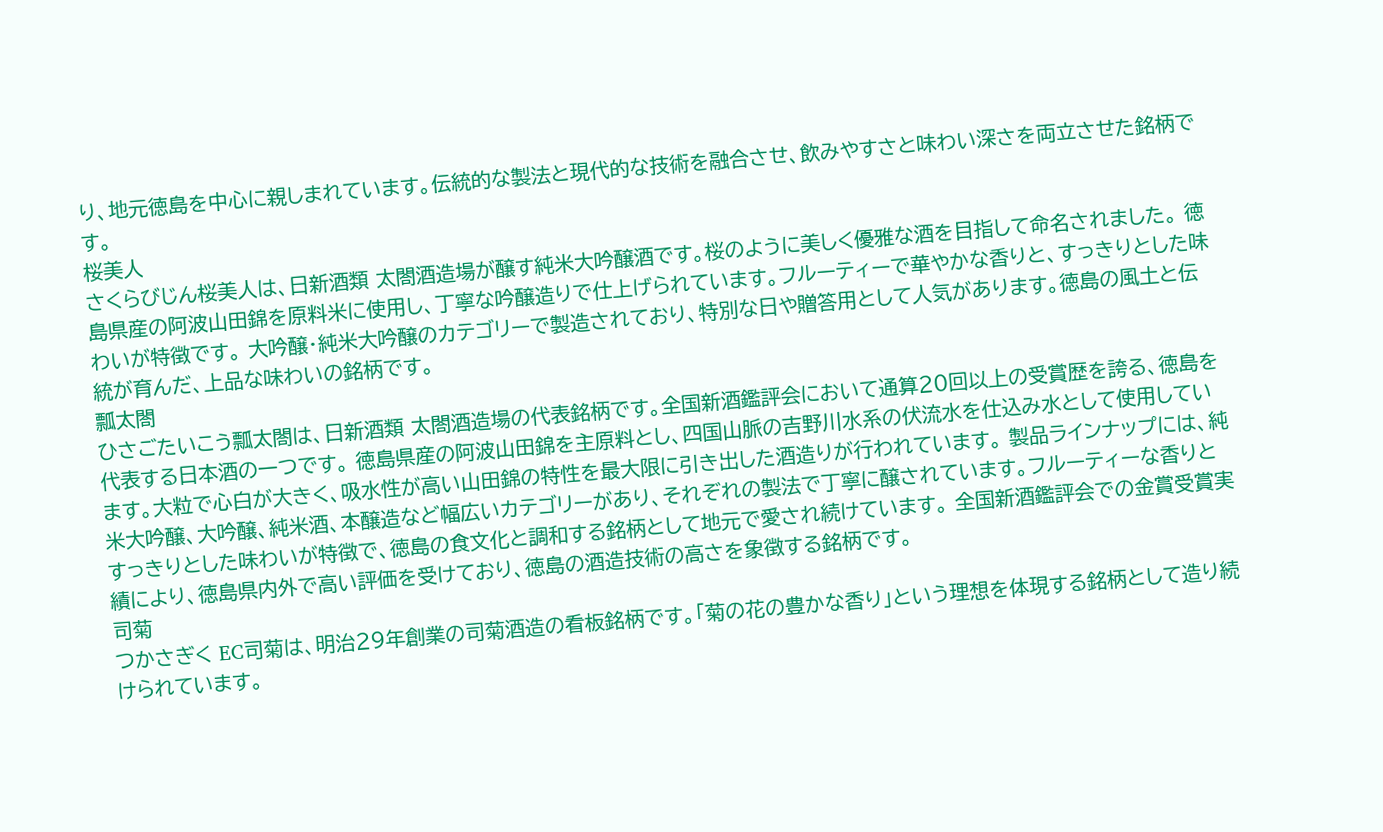り、地元徳島を中心に親しまれています。伝統的な製法と現代的な技術を融合させ、飲みやすさと味わい深さを両立させた銘柄です。
桜美人
さくらびじん桜美人は、日新酒類 太閤酒造場が醸す純米大吟醸酒です。桜のように美しく優雅な酒を目指して命名されました。 徳島県産の阿波山田錦を原料米に使用し、丁寧な吟醸造りで仕上げられています。フルーティーで華やかな香りと、すっきりとした味わいが特徴です。 大吟醸・純米大吟醸のカテゴリーで製造されており、特別な日や贈答用として人気があります。徳島の風土と伝統が育んだ、上品な味わいの銘柄です。
瓢太閤
ひさごたいこう瓢太閤は、日新酒類 太閤酒造場の代表銘柄です。全国新酒鑑評会において通算20回以上の受賞歴を誇る、徳島を代表する日本酒の一つです。 徳島県産の阿波山田錦を主原料とし、四国山脈の吉野川水系の伏流水を仕込み水として使用しています。大粒で心白が大きく、吸水性が高い山田錦の特性を最大限に引き出した酒造りが行われています。 製品ラインナップには、純米大吟醸、大吟醸、純米酒、本醸造など幅広いカテゴリーがあり、それぞれの製法で丁寧に醸されています。フルーティーな香りとすっきりとした味わいが特徴で、徳島の食文化と調和する銘柄として地元で愛され続けています。 全国新酒鑑評会での金賞受賞実績により、徳島県内外で高い評価を受けており、徳島の酒造技術の高さを象徴する銘柄です。
司菊
つかさぎく EC司菊は、明治29年創業の司菊酒造の看板銘柄です。「菊の花の豊かな香り」という理想を体現する銘柄として造り続けられています。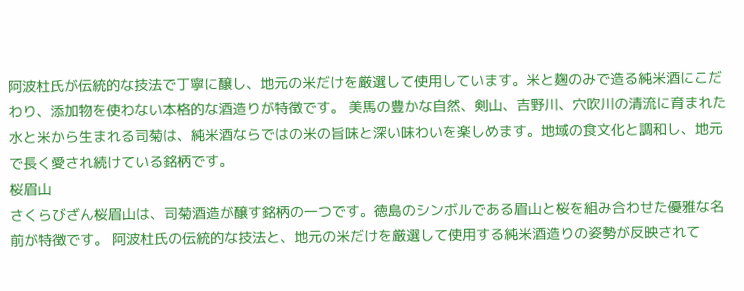阿波杜氏が伝統的な技法で丁寧に醸し、地元の米だけを厳選して使用しています。米と麹のみで造る純米酒にこだわり、添加物を使わない本格的な酒造りが特徴です。 美馬の豊かな自然、剣山、吉野川、穴吹川の清流に育まれた水と米から生まれる司菊は、純米酒ならではの米の旨味と深い味わいを楽しめます。地域の食文化と調和し、地元で長く愛され続けている銘柄です。
桜眉山
さくらびざん桜眉山は、司菊酒造が醸す銘柄の一つです。徳島のシンボルである眉山と桜を組み合わせた優雅な名前が特徴です。 阿波杜氏の伝統的な技法と、地元の米だけを厳選して使用する純米酒造りの姿勢が反映されて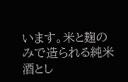います。米と麹のみで造られる純米酒とし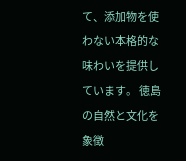て、添加物を使わない本格的な味わいを提供しています。 徳島の自然と文化を象徴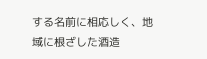する名前に相応しく、地域に根ざした酒造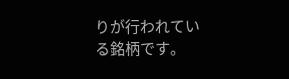りが行われている銘柄です。